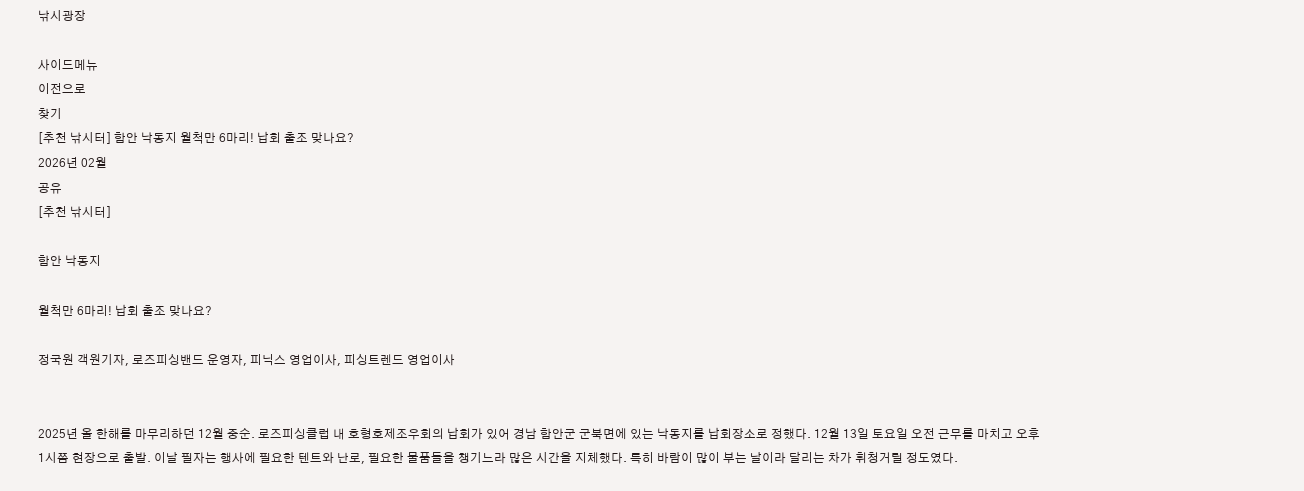낚시광장

사이드메뉴
이전으로
찾기
[추천 낚시터] 함안 낙동지 월척만 6마리! 납회 출조 맞나요?
2026년 02월
공유
[추천 낚시터]

함안 낙동지

월척만 6마리! 납회 출조 맞나요?

정국원 객원기자, 로즈피싱밴드 운영자, 피닉스 영업이사, 피싱트렌드 영업이사


2025년 올 한해를 마무리하던 12월 중순. 로즈피싱클럽 내 호형호제조우회의 납회가 있어 경남 함안군 군북면에 있는 낙동지를 납회장소로 정했다. 12월 13일 토요일 오전 근무를 마치고 오후 1시쯤 현장으로 출발. 이날 필자는 행사에 필요한 텐트와 난로, 필요한 물품들을 챙기느라 많은 시간을 지체했다. 특히 바람이 많이 부는 날이라 달리는 차가 휘청거릴 정도였다.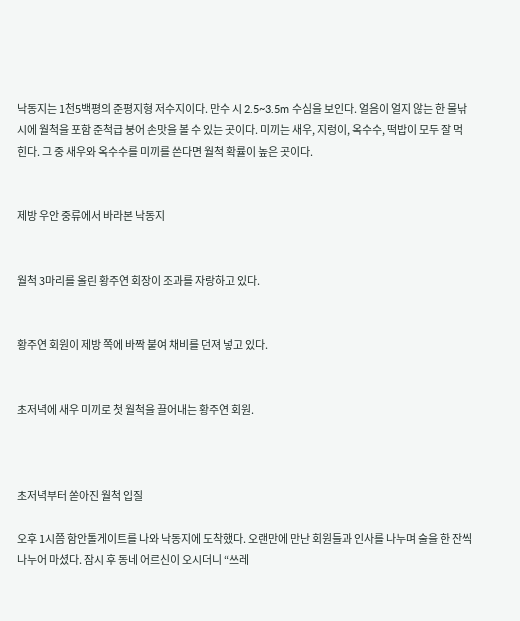낙동지는 1천5백평의 준평지형 저수지이다. 만수 시 2.5~3.5m 수심을 보인다. 얼음이 얼지 않는 한 물낚시에 월척을 포함 준척급 붕어 손맛을 볼 수 있는 곳이다. 미끼는 새우, 지렁이, 옥수수, 떡밥이 모두 잘 먹힌다. 그 중 새우와 옥수수를 미끼를 쓴다면 월척 확률이 높은 곳이다.


제방 우안 중류에서 바라본 낙동지


월척 3마리를 올린 황주연 회장이 조과를 자랑하고 있다.


황주연 회원이 제방 쪽에 바짝 붙여 채비를 던져 넣고 있다.


초저녁에 새우 미끼로 첫 월척을 끌어내는 황주연 회원.



초저녁부터 쏟아진 월척 입질

오후 1시쯤 함안톨게이트를 나와 낙동지에 도착했다. 오랜만에 만난 회원들과 인사를 나누며 술을 한 잔씩 나누어 마셨다. 잠시 후 동네 어르신이 오시더니 “쓰레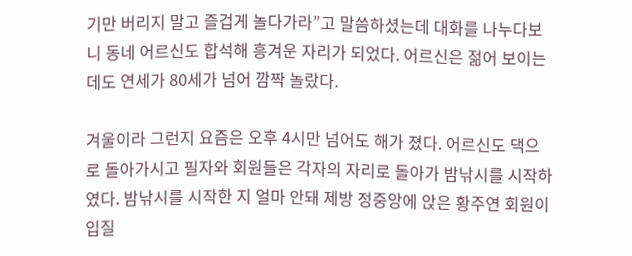기만 버리지 말고 즐겁게 놀다가라”고 말씀하셨는데 대화를 나누다보니 동네 어르신도 합석해 흥겨운 자리가 되었다. 어르신은 젊어 보이는데도 연세가 80세가 넘어 깜짝 놀랐다.

겨울이라 그런지 요즘은 오후 4시만 넘어도 해가 졌다. 어르신도 댁으로 돌아가시고 필자와 회원들은 각자의 자리로 돌아가 밤낚시를 시작하였다. 밤낚시를 시작한 지 얼마 안돼 제방 정중앙에 앉은 황주연 회원이 입질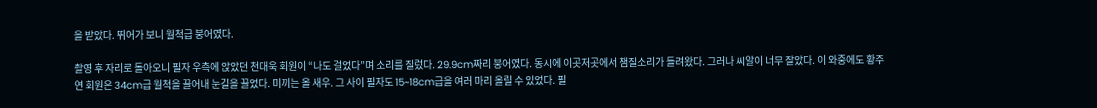을 받았다. 뛰어가 보니 월척급 붕어였다.

촬영 후 자리로 돌아오니 필자 우측에 앉았던 천대욱 회원이 “나도 걸었다”며 소리를 질렀다. 29.9cm짜리 붕어였다. 동시에 이곳저곳에서 챔질소리가 들려왔다. 그러나 씨알이 너무 잘았다. 이 와중에도 황주연 회원은 34cm급 월척을 끌어내 눈길을 끌었다. 미끼는 올 새우. 그 사이 필자도 15~18cm급을 여러 마리 올릴 수 있었다. 필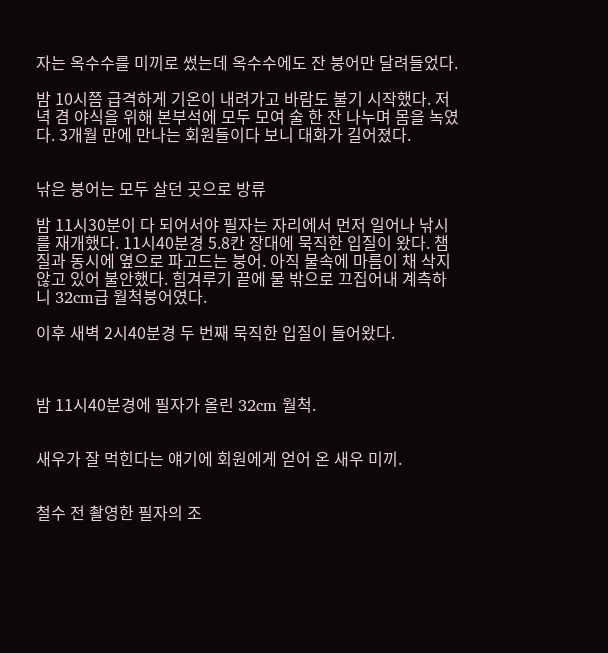자는 옥수수를 미끼로 썼는데 옥수수에도 잔 붕어만 달려들었다.

밤 10시쯤 급격하게 기온이 내려가고 바람도 불기 시작했다. 저녁 겸 야식을 위해 본부석에 모두 모여 술 한 잔 나누며 몸을 녹였다. 3개월 만에 만나는 회원들이다 보니 대화가 길어졌다.


낚은 붕어는 모두 살던 곳으로 방류

밤 11시30분이 다 되어서야 필자는 자리에서 먼저 일어나 낚시를 재개했다. 11시40분경 5.8칸 장대에 묵직한 입질이 왔다. 챔질과 동시에 옆으로 파고드는 붕어. 아직 물속에 마름이 채 삭지 않고 있어 불안했다. 힘겨루기 끝에 물 밖으로 끄집어내 계측하니 32cm급 월척붕어였다.

이후 새벽 2시40분경 두 번째 묵직한 입질이 들어왔다.



밤 11시40분경에 필자가 올린 32cm 월척.


새우가 잘 먹힌다는 얘기에 회원에게 얻어 온 새우 미끼.


철수 전 촬영한 필자의 조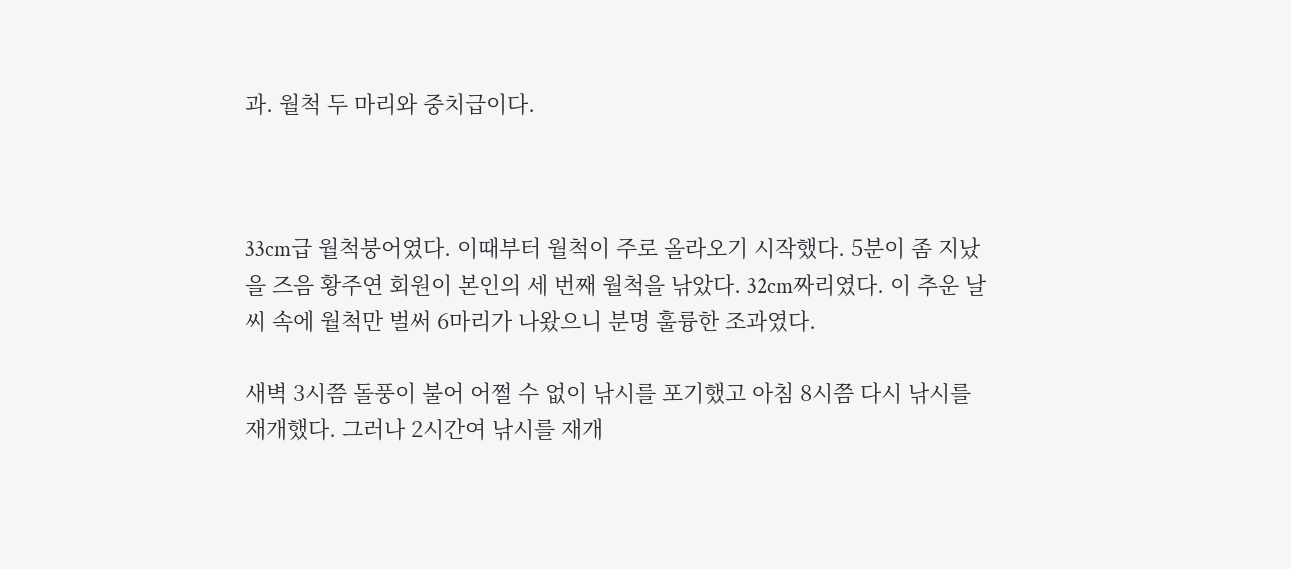과. 월척 두 마리와 중치급이다.



33cm급 월척붕어였다. 이때부터 월척이 주로 올라오기 시작했다. 5분이 좀 지났을 즈음 황주연 회원이 본인의 세 번째 월척을 낚았다. 32cm짜리였다. 이 추운 날씨 속에 월척만 벌써 6마리가 나왔으니 분명 훌륭한 조과였다.

새벽 3시쯤 돌풍이 불어 어쩔 수 없이 낚시를 포기했고 아침 8시쯤 다시 낚시를 재개했다. 그러나 2시간여 낚시를 재개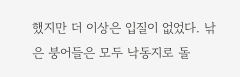했지만 더 이상은 입질이 없었다. 낚은 붕어들은 모두 낙동지로 돌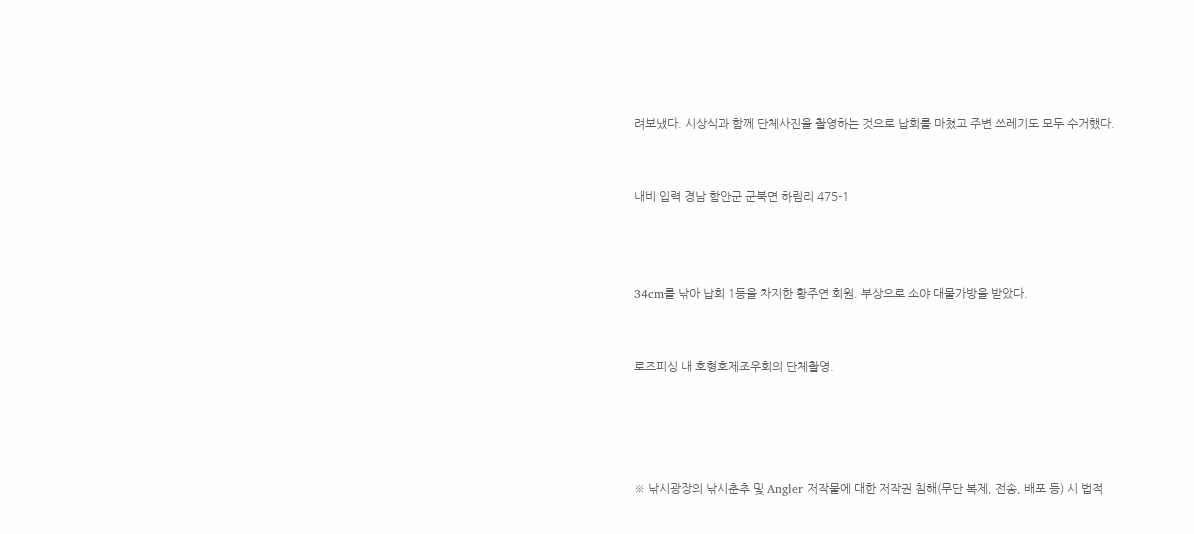려보냈다. 시상식과 함께 단체사진을 촬영하는 것으로 납회를 마쳤고 주변 쓰레기도 모두 수거했다.


내비 입력 경남 함안군 군북면 하림리 475-1



34cm를 낚아 납회 1등을 차지한 황주연 회원. 부상으로 소야 대물가방을 받았다.


로즈피싱 내 호형호제조우회의 단체촬영.




※ 낚시광장의 낚시춘추 및 Angler 저작물에 대한 저작권 침해(무단 복제, 전송, 배포 등) 시 법적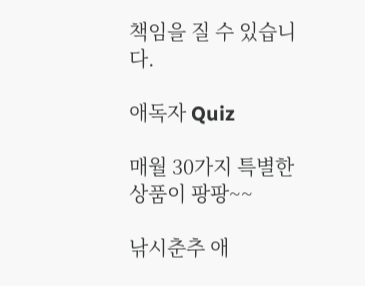책임을 질 수 있습니다.

애독자 Quiz

매월 30가지 특별한 상품이 팡팡~~

낚시춘추 애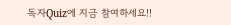독자Quiz에 지금 참여하세요!!